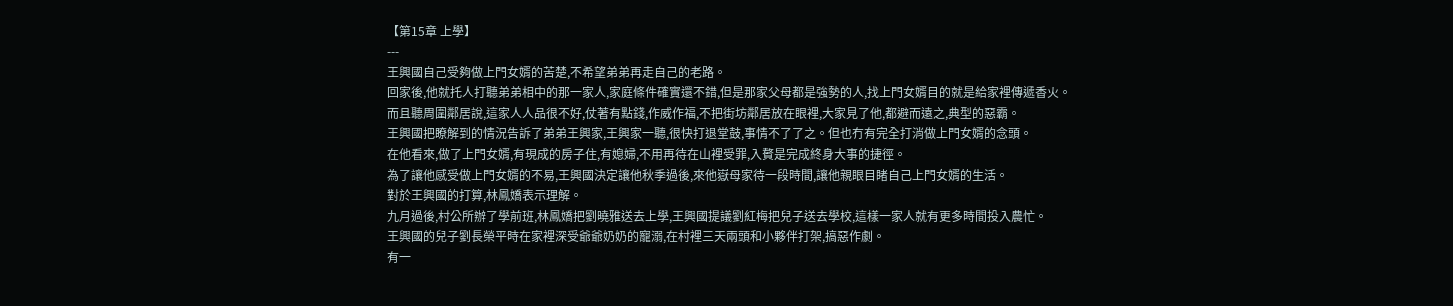【第15章 上學】
---
王興國自己受夠做上門女婿的苦楚,不希望弟弟再走自己的老路。
回家後,他就托人打聽弟弟相中的那一家人,家庭條件確實還不錯,但是那家父母都是強勢的人,找上門女婿目的就是給家裡傳遞香火。
而且聽周圍鄰居說,這家人人品很不好,仗著有點錢,作威作福,不把街坊鄰居放在眼裡,大家見了他,都避而遠之,典型的惡霸。
王興國把瞭解到的情況告訴了弟弟王興家,王興家一聽,很快打退堂鼓,事情不了了之。但也冇有完全打消做上門女婿的念頭。
在他看來,做了上門女婿,有現成的房子住,有媳婦,不用再待在山裡受罪,入贅是完成終身大事的捷徑。
為了讓他感受做上門女婿的不易,王興國決定讓他秋季過後,來他嶽母家待一段時間,讓他親眼目睹自己上門女婿的生活。
對於王興國的打算,林鳳嬌表示理解。
九月過後,村公所辦了學前班,林鳳嬌把劉曉雅送去上學,王興國提議劉紅梅把兒子送去學校,這樣一家人就有更多時間投入農忙。
王興國的兒子劉長榮平時在家裡深受爺爺奶奶的寵溺,在村裡三天兩頭和小夥伴打架,搞惡作劇。
有一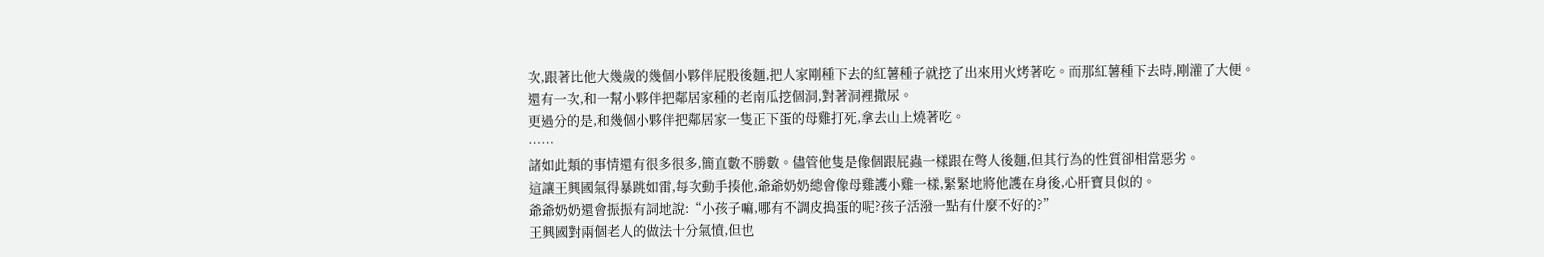次,跟著比他大幾歲的幾個小夥伴屁股後麵,把人家剛種下去的紅薯種子就挖了出來用火烤著吃。而那紅薯種下去時,剛灌了大便。
還有一次,和一幫小夥伴把鄰居家種的老南瓜挖個洞,對著洞裡撒尿。
更過分的是,和幾個小夥伴把鄰居家一隻正下蛋的母雞打死,拿去山上燒著吃。
……
諸如此類的事情還有很多很多,簡直數不勝數。儘管他隻是像個跟屁蟲一樣跟在彆人後麵,但其行為的性質卻相當惡劣。
這讓王興國氣得暴跳如雷,每次動手揍他,爺爺奶奶總會像母雞護小雞一樣,緊緊地將他護在身後,心肝寶貝似的。
爺爺奶奶還會振振有詞地說:“小孩子嘛,哪有不調皮搗蛋的呢?孩子活潑一點有什麼不好的?”
王興國對兩個老人的做法十分氣憤,但也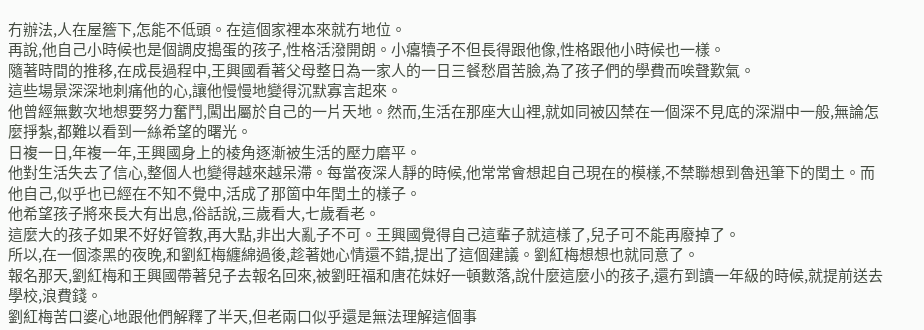冇辦法,人在屋簷下,怎能不低頭。在這個家裡本來就冇地位。
再說,他自己小時候也是個調皮搗蛋的孩子,性格活潑開朗。小癟犢子不但長得跟他像,性格跟他小時候也一樣。
隨著時間的推移,在成長過程中,王興國看著父母整日為一家人的一日三餐愁眉苦臉,為了孩子們的學費而唉聲歎氣。
這些場景深深地刺痛他的心,讓他慢慢地變得沉默寡言起來。
他曾經無數次地想要努力奮鬥,闖出屬於自己的一片天地。然而,生活在那座大山裡,就如同被囚禁在一個深不見底的深淵中一般,無論怎麼掙紮,都難以看到一絲希望的曙光。
日複一日,年複一年,王興國身上的棱角逐漸被生活的壓力磨平。
他對生活失去了信心,整個人也變得越來越呆滯。每當夜深人靜的時候,他常常會想起自己現在的模樣,不禁聯想到魯迅筆下的閏土。而他自己,似乎也已經在不知不覺中,活成了那箇中年閏土的樣子。
他希望孩子將來長大有出息,俗話說,三歲看大,七歲看老。
這麼大的孩子如果不好好管教,再大點,非出大亂子不可。王興國覺得自己這輩子就這樣了,兒子可不能再廢掉了。
所以,在一個漆黑的夜晚,和劉紅梅纏綿過後,趁著她心情還不錯,提出了這個建議。劉紅梅想想也就同意了。
報名那天,劉紅梅和王興國帶著兒子去報名回來,被劉旺福和唐花妹好一頓數落,說什麼這麼小的孩子,還冇到讀一年級的時候,就提前送去學校,浪費錢。
劉紅梅苦口婆心地跟他們解釋了半天,但老兩口似乎還是無法理解這個事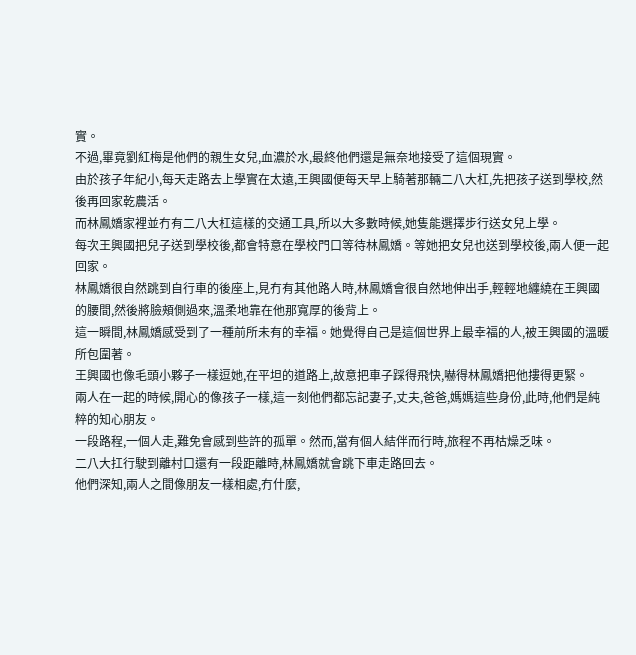實。
不過,畢竟劉紅梅是他們的親生女兒,血濃於水,最終他們還是無奈地接受了這個現實。
由於孩子年紀小,每天走路去上學實在太遠,王興國便每天早上騎著那輛二八大杠,先把孩子送到學校,然後再回家乾農活。
而林鳳嬌家裡並冇有二八大杠這樣的交通工具,所以大多數時候,她隻能選擇步行送女兒上學。
每次王興國把兒子送到學校後,都會特意在學校門口等待林鳳嬌。等她把女兒也送到學校後,兩人便一起回家。
林鳳嬌很自然跳到自行車的後座上,見冇有其他路人時,林鳳嬌會很自然地伸出手,輕輕地纏繞在王興國的腰間,然後將臉頰側過來,溫柔地靠在他那寬厚的後背上。
這一瞬間,林鳳嬌感受到了一種前所未有的幸福。她覺得自己是這個世界上最幸福的人,被王興國的溫暖所包圍著。
王興國也像毛頭小夥子一樣逗她,在平坦的道路上,故意把車子踩得飛快,嚇得林鳳嬌把他摟得更緊。
兩人在一起的時候,開心的像孩子一樣,這一刻他們都忘記妻子,丈夫,爸爸,媽媽這些身份,此時,他們是純粹的知心朋友。
一段路程,一個人走,難免會感到些許的孤單。然而,當有個人結伴而行時,旅程不再枯燥乏味。
二八大扛行駛到離村口還有一段距離時,林鳳嬌就會跳下車走路回去。
他們深知,兩人之間像朋友一樣相處,冇什麼,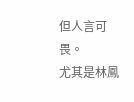但人言可畏。
尤其是林鳳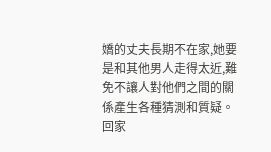嬌的丈夫長期不在家,她要是和其他男人走得太近,難免不讓人對他們之間的關係產生各種猜測和質疑。
回家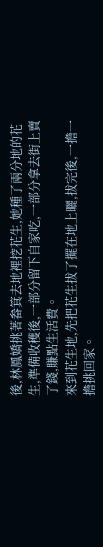後,林鳳嬌挑著畚箕去地裡挖花生,她種了兩分地的花生,準備收穫後,一部分留下自家吃,一部分拿去街上賣了錢,賺點生活費。
來到花生地,先把花生拔了擺在地上曬,拔完後,一擔一擔挑回家。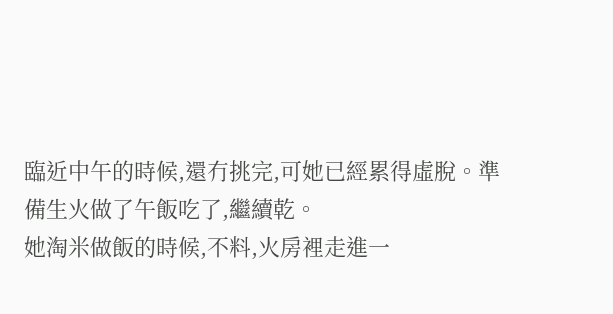臨近中午的時候,還冇挑完,可她已經累得虛脫。準備生火做了午飯吃了,繼續乾。
她淘米做飯的時候,不料,火房裡走進一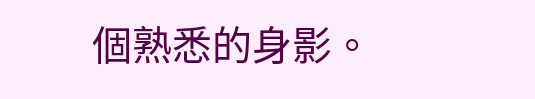個熟悉的身影。